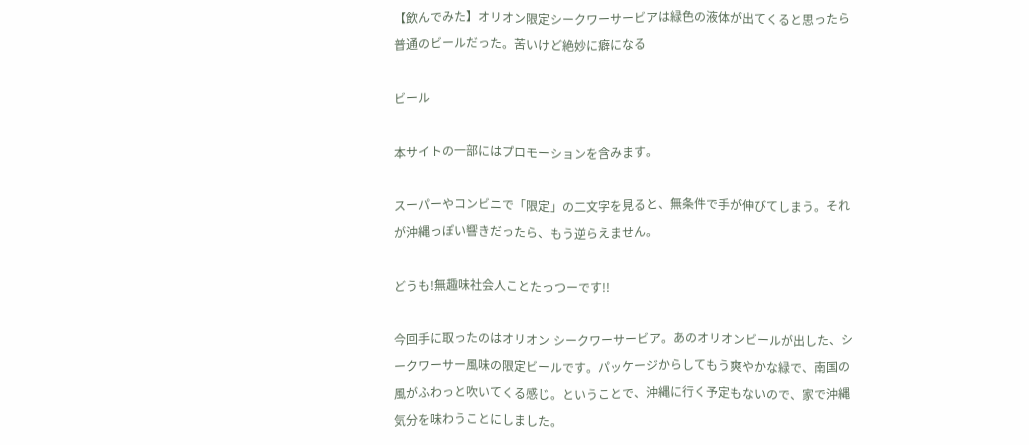【飲んでみた】オリオン限定シークワーサービアは緑色の液体が出てくると思ったら普通のビールだった。苦いけど絶妙に癖になる

ビール

本サイトの一部にはプロモーションを含みます。

スーパーやコンビニで「限定」の二文字を見ると、無条件で手が伸びてしまう。それが沖縄っぽい響きだったら、もう逆らえません。

どうも!無趣味社会人ことたっつーです!!

今回手に取ったのはオリオン シークワーサービア。あのオリオンビールが出した、シークワーサー風味の限定ビールです。パッケージからしてもう爽やかな緑で、南国の風がふわっと吹いてくる感じ。ということで、沖縄に行く予定もないので、家で沖縄気分を味わうことにしました。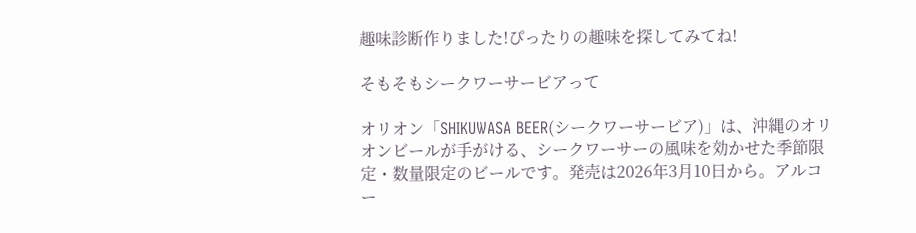趣味診断作りました!ぴったりの趣味を探してみてね!

そもそもシークワーサービアって

オリオン「SHIKUWASA BEER(シークワーサービア)」は、沖縄のオリオンビールが手がける、シークワーサーの風味を効かせた季節限定・数量限定のビールです。発売は2026年3月10日から。アルコー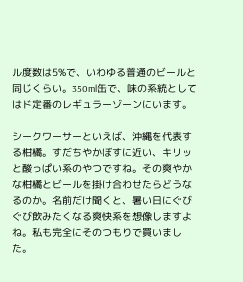ル度数は5%で、いわゆる普通のビールと同じくらい。350ml缶で、味の系統としてはド定番のレギュラーゾーンにいます。

シークワーサーといえば、沖縄を代表する柑橘。すだちやかぼすに近い、キリッと酸っぱい系のやつですね。その爽やかな柑橘とビールを掛け合わせたらどうなるのか。名前だけ聞くと、暑い日にぐびぐび飲みたくなる爽快系を想像しますよね。私も完全にそのつもりで買いました。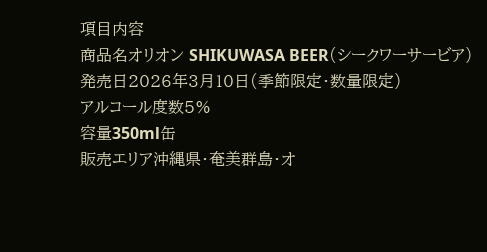項目内容
商品名オリオン SHIKUWASA BEER(シークワーサービア)
発売日2026年3月10日(季節限定・数量限定)
アルコール度数5%
容量350ml缶
販売エリア沖縄県・奄美群島・オ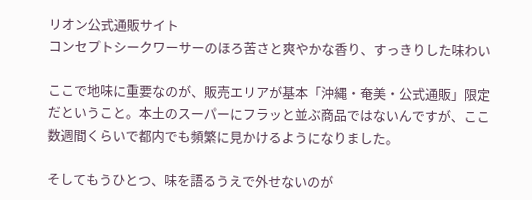リオン公式通販サイト
コンセプトシークワーサーのほろ苦さと爽やかな香り、すっきりした味わい

ここで地味に重要なのが、販売エリアが基本「沖縄・奄美・公式通販」限定だということ。本土のスーパーにフラッと並ぶ商品ではないんですが、ここ数週間くらいで都内でも頻繁に見かけるようになりました。

そしてもうひとつ、味を語るうえで外せないのが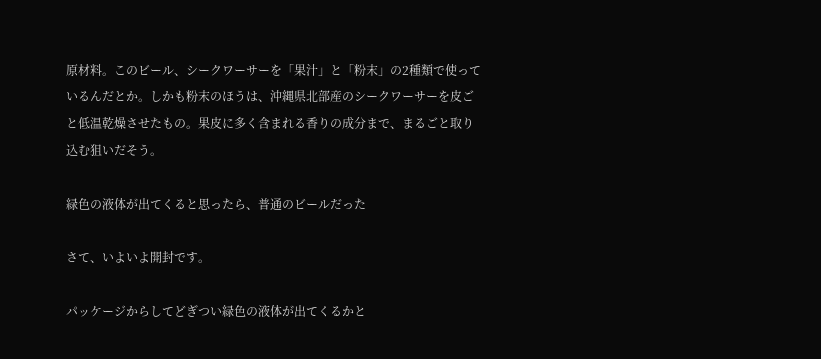原材料。このビール、シークワーサーを「果汁」と「粉末」の2種類で使っているんだとか。しかも粉末のほうは、沖縄県北部産のシークワーサーを皮ごと低温乾燥させたもの。果皮に多く含まれる香りの成分まで、まるごと取り込む狙いだそう。

緑色の液体が出てくると思ったら、普通のビールだった

さて、いよいよ開封です。

パッケージからしてどぎつい緑色の液体が出てくるかと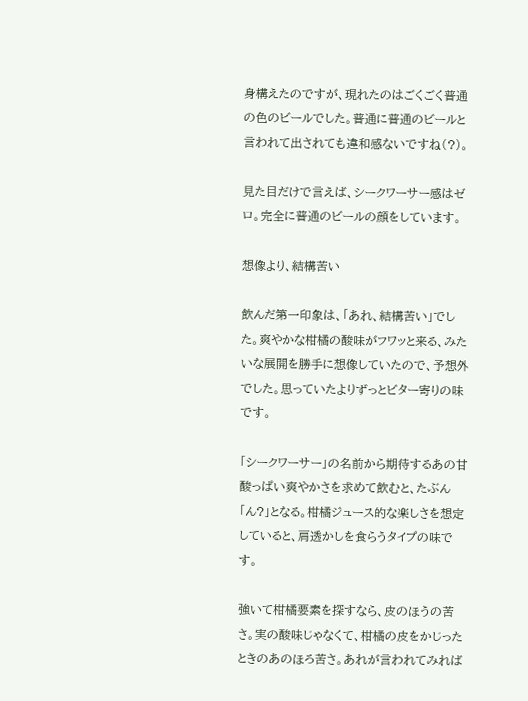身構えたのですが、現れたのはごくごく普通の色のビールでした。普通に普通のビールと言われて出されても違和感ないですね(?)。

見た目だけで言えば、シークワーサー感はゼロ。完全に普通のビールの顔をしています。

想像より、結構苦い

飲んだ第一印象は、「あれ、結構苦い」でした。爽やかな柑橘の酸味がフワッと来る、みたいな展開を勝手に想像していたので、予想外でした。思っていたよりずっとビター寄りの味です。

「シークワーサー」の名前から期待するあの甘酸っぱい爽やかさを求めて飲むと、たぶん「ん?」となる。柑橘ジュース的な楽しさを想定していると、肩透かしを食らうタイプの味です。

強いて柑橘要素を探すなら、皮のほうの苦さ。実の酸味じゃなくて、柑橘の皮をかじったときのあのほろ苦さ。あれが言われてみれば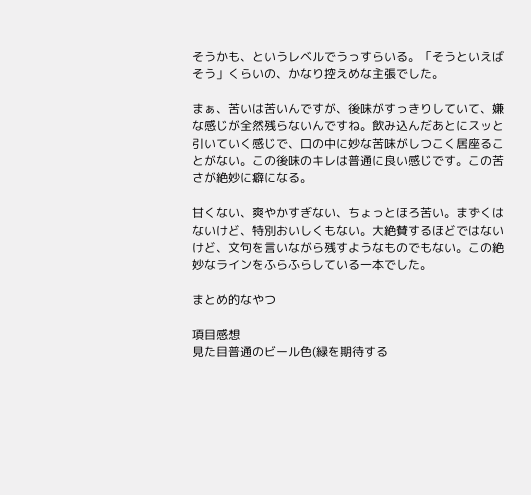そうかも、というレベルでうっすらいる。「そうといえばそう」くらいの、かなり控えめな主張でした。

まぁ、苦いは苦いんですが、後味がすっきりしていて、嫌な感じが全然残らないんですね。飲み込んだあとにスッと引いていく感じで、口の中に妙な苦味がしつこく居座ることがない。この後味のキレは普通に良い感じです。この苦さが絶妙に癖になる。

甘くない、爽やかすぎない、ちょっとほろ苦い。まずくはないけど、特別おいしくもない。大絶賛するほどではないけど、文句を言いながら残すようなものでもない。この絶妙なラインをふらふらしている一本でした。

まとめ的なやつ

項目感想
見た目普通のビール色(緑を期待する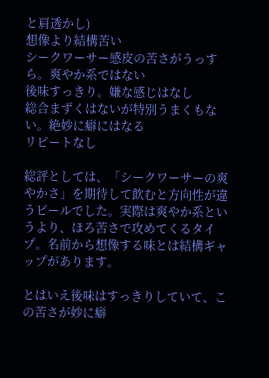と肩透かし)
想像より結構苦い
シークワーサー感皮の苦さがうっすら。爽やか系ではない
後味すっきり。嫌な感じはなし
総合まずくはないが特別うまくもない。絶妙に癖にはなる
リピートなし

総評としては、「シークワーサーの爽やかさ」を期待して飲むと方向性が違うビールでした。実際は爽やか系というより、ほろ苦さで攻めてくるタイプ。名前から想像する味とは結構ギャップがあります。

とはいえ後味はすっきりしていて、この苦さが妙に癖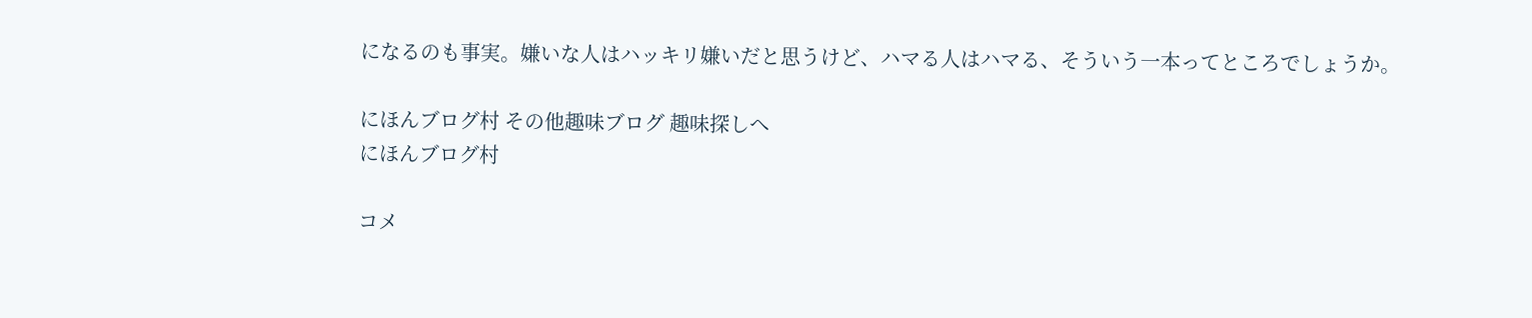になるのも事実。嫌いな人はハッキリ嫌いだと思うけど、ハマる人はハマる、そういう一本ってところでしょうか。

にほんブログ村 その他趣味ブログ 趣味探しへ
にほんブログ村

コメ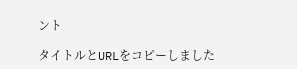ント

タイトルとURLをコピーしました